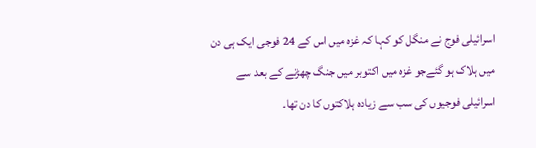اسرائیلی فوج نے منگل کو کہا کہ غزہ میں اس کے 24 فوجی ایک ہی دن میں ہلاک ہو گئےجو غزہ میں اکتوبر میں جنگ چھڑنے کے بعد سے اسرائیلی فوجیوں کی سب سے زیادہ ہلاکتوں کا دن تھا۔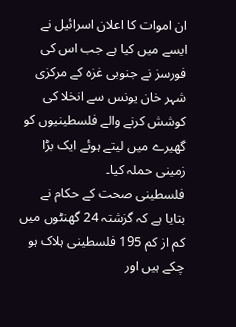ان اموات کا اعلان اسرائیل نے ایسے میں کیا ہے جب اس کی فورسز نے جنوبی غزہ کے مرکزی شہر خان یونس سے انخلا کی کوشش کرنے والے فلسطینیوں کو گھیرے میں لیتے ہوئے ایک بڑا زمینی حملہ کیا۔
فلسطینی صحت کے حکام نے بتایا ہے کہ گزشتہ 24 گھنٹوں میں کم از کم 195 فلسطینی ہلاک ہو چکے ہیں اور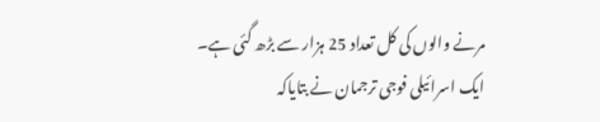مرنے والوں کی کل تعداد 25 ہزار سے بڑھ گئی ہے۔
ایک اسرائیلی فوجی ترجمان نے بتایاکہ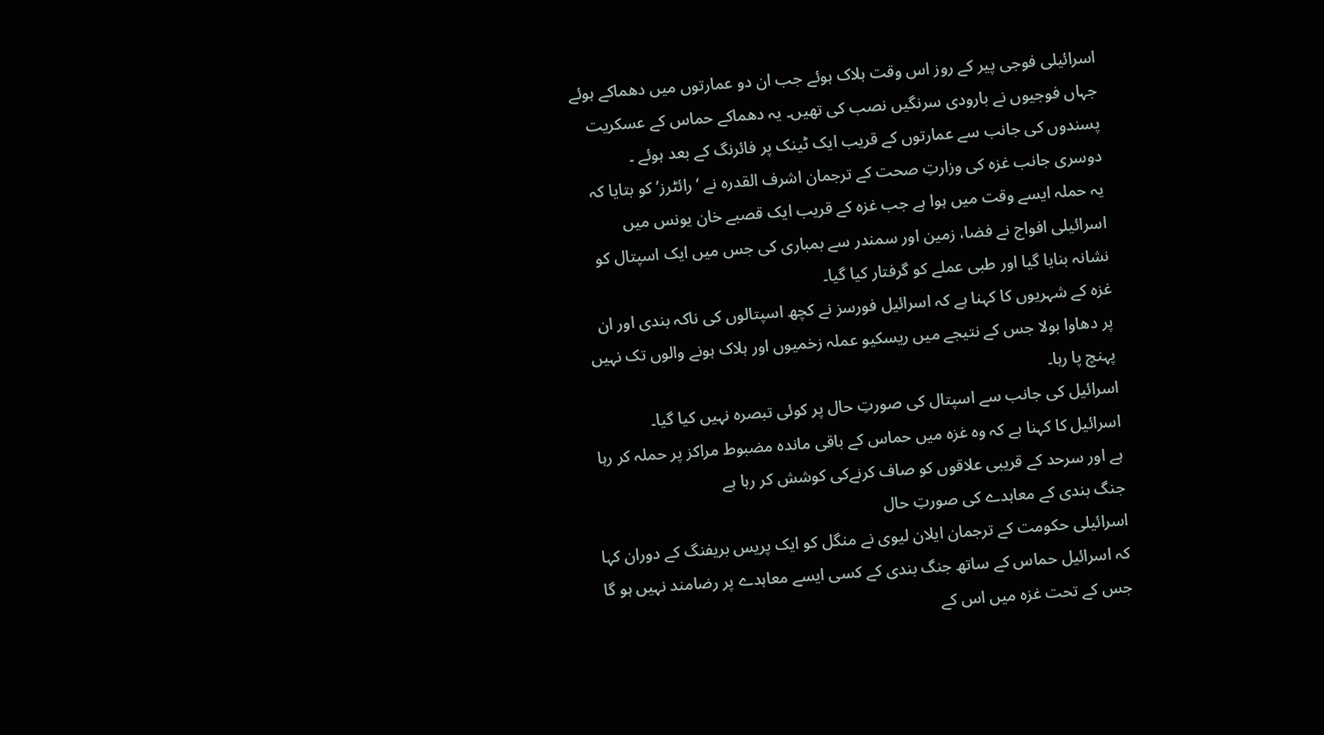اسرائیلی فوجی پیر کے روز اس وقت ہلاک ہوئے جب ان دو عمارتوں میں دھماکے ہوئے جہاں فوجیوں نے بارودی سرنگیں نصب کی تھیں۔ یہ دھماکے حماس کے عسکریت پسندوں کی جانب سے عمارتوں کے قریب ایک ٹینک پر فائرنگ کے بعد ہوئے ۔
دوسری جانب غزہ کی وزارتِ صحت کے ترجمان اشرف القدرہ نے ‘رائٹرز’ کو بتایا کہ یہ حملہ ایسے وقت میں ہوا ہے جب غزہ کے قریب ایک قصبے خان یونس میں اسرائیلی افواج نے فضا، زمین اور سمندر سے بمباری کی جس میں ایک اسپتال کو نشانہ بنایا گیا اور طبی عملے کو گرفتار کیا گیا۔
غزہ کے شہریوں کا کہنا ہے کہ اسرائیل فورسز نے کچھ اسپتالوں کی ناکہ بندی اور ان پر دھاوا بولا جس کے نتیجے میں ریسکیو عملہ زخمیوں اور ہلاک ہونے والوں تک نہیں پہنچ پا رہا۔
اسرائیل کی جانب سے اسپتال کی صورتِ حال پر کوئی تبصرہ نہیں کیا گیا۔
اسرائیل کا کہنا ہے کہ وہ غزہ میں حماس کے باقی ماندہ مضبوط مراکز پر حملہ کر رہا ہے اور سرحد کے قریبی علاقوں کو صاف کرنےکی کوشش کر رہا ہے
جنگ بندی کے معاہدے کی صورتِ حال
اسرائیلی حکومت کے ترجمان ایلان لیوی نے منگل کو ایک پریس بریفنگ کے دوران کہا کہ اسرائیل حماس کے ساتھ جنگ بندی کے کسی ایسے معاہدے پر رضامند نہیں ہو گا جس کے تحت غزہ میں اس کے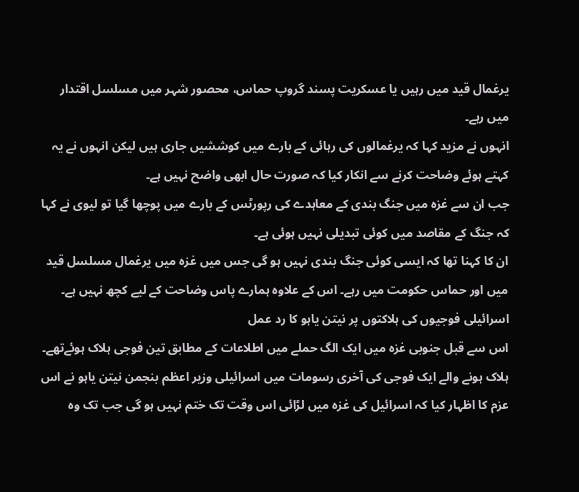یرغمال قید میں رہیں یا عسکریت پسند گروپ حماس، محصور شہر میں مسلسل اقتدار میں رہے۔
انہوں نے مزید کہا کہ یرغمالوں کی رہائی کے بارے میں کوششیں جاری ہیں لیکن انہوں نے یہ کہتے ہوئے وضاحت کرنے سے انکار کیا کہ صورت حال ابھی واضح نہیں ہے۔
جب ان سے غزہ میں جنگ بندی کے معاہدے کی رپورٹس کے بارے میں پوچھا گیا تو لیوی نے کہا کہ جنگ کے مقاصد میں کوئی تبدیلی نہیں ہوئی ہے۔
ان کا کہنا تھا کہ ایسی کوئی جنگ بندی نہیں ہو گی جس میں غزہ میں یرغمال مسلسل قید میں اور حماس حکومت میں رہے۔ اس کے علاوہ ہمارے پاس وضاحت کے لیے کچھ نہیں ہے۔
اسرائیلی فوجیوں کی ہلاکتوں پر نیتن یاہو کا رد عمل
اس سے قبل جنوبی غزہ میں ایک الگ حملے میں اطلاعات کے مطابق تین فوجی ہلاک ہوئےتھے۔ ہلاک ہونے والے ایک فوجی کی آخری رسومات میں اسرائیلی وزیر اعظم بنجمن نیتن یاہو نے اس عزم کا اظہار کیا کہ اسرائیل کی غزہ میں لڑائی اس وقت تک ختم نہیں ہو گی جب تک وہ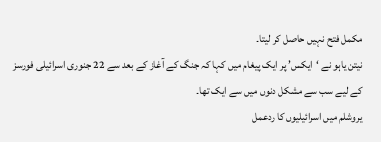مکمل فتح نہیں حاصل کر لیتا۔
نیتن یاہو نے ‘ایکس’ پر ایک پیغام میں کہا کہ جنگ کے آغاز کے بعد سے 22 جنوری اسرائیلی فورسز کے لیے سب سے مشکل دنوں میں سے ایک تھا۔
یروشلم میں اسرائیلیوں کا ردعمل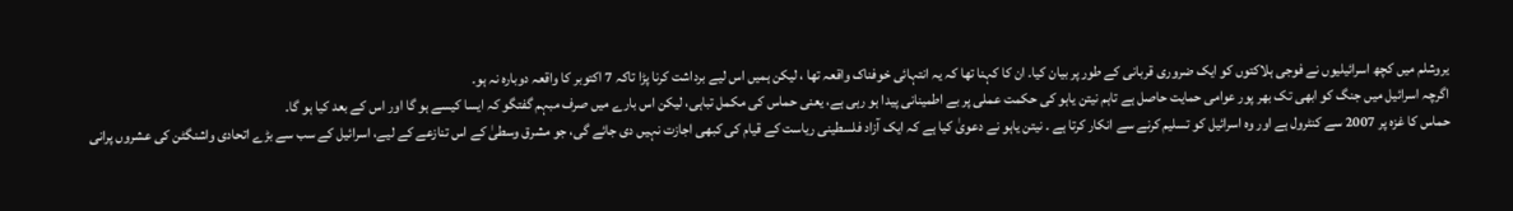یروشلم میں کچھ اسرائیلیوں نے فوجی ہلاکتوں کو ایک ضروری قربانی کے طور پر بیان کیا۔ ان کا کہنا تھا کہ یہ انتہائی خوفناک واقعہ تھا ، لیکن ہمیں اس لیے برداشت کرنا پڑا تاکہ 7 اکتوبر کا واقعہ دوبارہ نہ ہو۔
اگرچہ اسرائیل میں جنگ کو ابھی تک بھر پور عوامی حمایت حاصل ہے تاہم نیتن یاہو کی حکمت عملی پر بے اطمینانی پیدا ہو رہی ہے، یعنی حماس کی مکمل تباہی، لیکن اس بارے میں صرف مبہم گفتگو کہ ایسا کیسے ہو گا اور اس کے بعد کیا ہو گا۔
حماس کا غزہ پر 2007 سے کنٹرول ہے اور وہ اسرائیل کو تسلیم کرنے سے انکار کرتا ہے ۔ نیتن یاہو نے دعویٰ کیا ہے کہ ایک آزاد فلسطینی ریاست کے قیام کی کبھی اجازت نہیں دی جائے گی، جو مشرق وسطیٰ کے اس تنازعے کے لیے، اسرائیل کے سب سے بڑے اتحادی واشنگٹن کی عشروں پرانی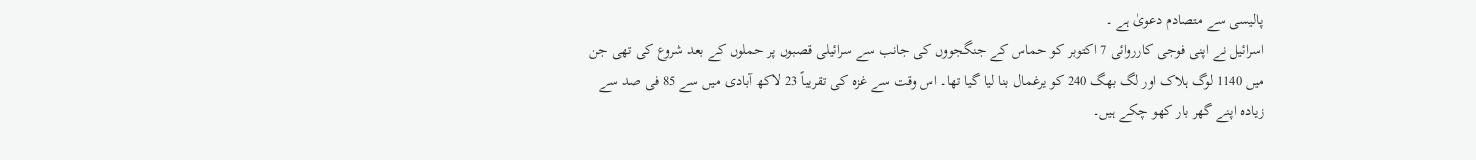پالیسی سے متصادم دعویٰ ہے ۔
اسرائیل نے اپنی فوجی کارروائی 7 اکتوبر کو حماس کے جنگجووں کی جانب سے سرائیلی قصبوں پر حملوں کے بعد شروع کی تھی جن میں 1140 لوگ ہلاک اور لگ بھگ 240 کو یرغمال بنا لیا گیا تھا۔ اس وقت سے غزہ کی تقریباً 23 لاکھ آبادی میں سے 85 فی صد سے زیادہ اپنے گھر بار کھو چکے ہیں۔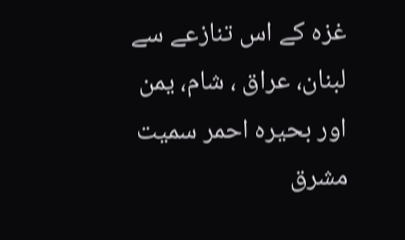غزہ کے اس تنازعے سے لبنان، عراق ، شام، یمن اور بحیرہ احمر سمیت مشرق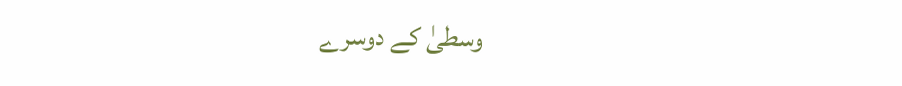وسطیٰ کے دوسرے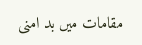مقامات میں بد امنی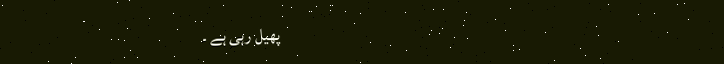پھیل رہی ہے ۔